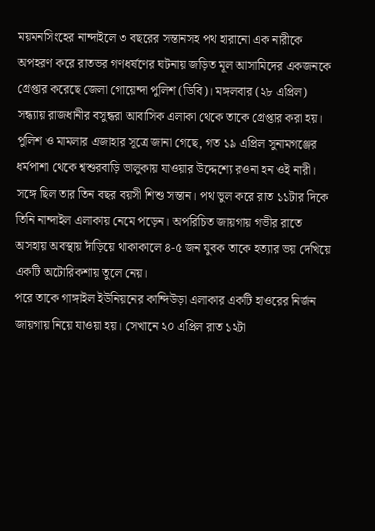ময়মনসিংহের নান্দাইলে ৩ বছরের সন্তানসহ পথ হারানো এক নারীকে অপহরণ করে রাতভর গণধর্ষণের ঘটনায় জড়িত মূল আসামিদের একজনকে গ্রেপ্তার করেছে জেলা গোয়েন্দা পুলিশ (ডিবি)। মঙ্গলবার (২৮ এপ্রিল) সন্ধ্যায় রাজধানীর বসুন্ধরা আবাসিক এলাকা থেকে তাকে গ্রেপ্তার করা হয়।
পুলিশ ও মামলার এজাহার সূত্রে জানা গেছে, গত ১৯ এপ্রিল সুনামগঞ্জের ধর্মপাশা থেকে শ্বশুরবাড়ি ভালুকায় যাওয়ার উদ্দেশ্যে রওনা হন ওই নারী। সঙ্গে ছিল তার তিন বছর বয়সী শিশু সন্তান। পথ ভুল করে রাত ১১টার দিকে তিনি নান্দাইল এলাকায় নেমে পড়েন। অপরিচিত জায়গায় গভীর রাতে অসহায় অবস্থায় দাঁড়িয়ে থাকাকালে ৪-৫ জন যুবক তাকে হত্যার ভয় দেখিয়ে একটি অটোরিকশায় তুলে নেয়।
পরে তাকে গাঙ্গাইল ইউনিয়নের কান্দিউড়া এলাকার একটি হাওরের নির্জন জায়গায় নিয়ে যাওয়া হয়। সেখানে ২০ এপ্রিল রাত ১২টা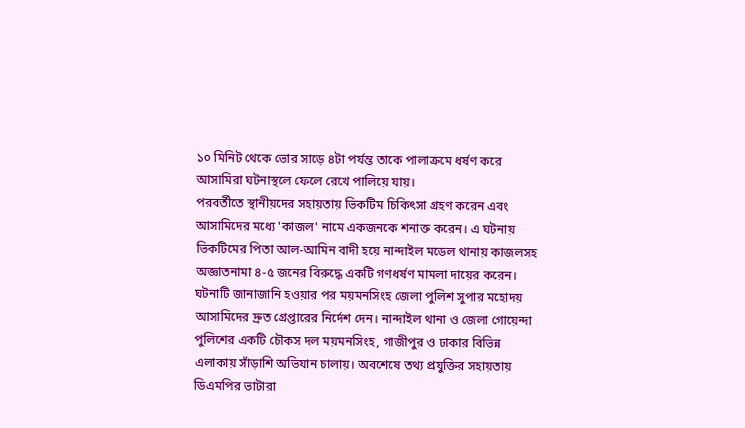১০ মিনিট থেকে ভোর সাড়ে ৪টা পর্যন্ত তাকে পালাক্রমে ধর্ষণ করে আসামিরা ঘটনাস্থলে ফেলে রেখে পালিয়ে যায়।
পরবর্তীতে স্থানীয়দের সহায়তায় ভিকটিম চিকিৎসা গ্রহণ করেন এবং আসামিদের মধ্যে 'কাজল' নামে একজনকে শনাক্ত করেন। এ ঘটনায় ভিকটিমের পিতা আল-আমিন বাদী হয়ে নান্দাইল মডেল থানায় কাজলসহ অজ্ঞাতনামা ৪-৫ জনের বিরুদ্ধে একটি গণধর্ষণ মামলা দায়ের করেন।
ঘটনাটি জানাজানি হওয়ার পর ময়মনসিংহ জেলা পুলিশ সুপার মহোদয় আসামিদের দ্রুত গ্রেপ্তারের নির্দেশ দেন। নান্দাইল থানা ও জেলা গোয়েন্দা পুলিশের একটি চৌকস দল ময়মনসিংহ, গাজীপুর ও ঢাকার বিভিন্ন এলাকায় সাঁড়াশি অভিযান চালায়। অবশেষে তথ্য প্রযুক্তির সহায়তায় ডিএমপির ভাটারা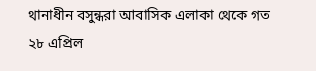থানাধীন বসুন্ধরা আবাসিক এলাকা থেকে গত ২৮ এপ্রিল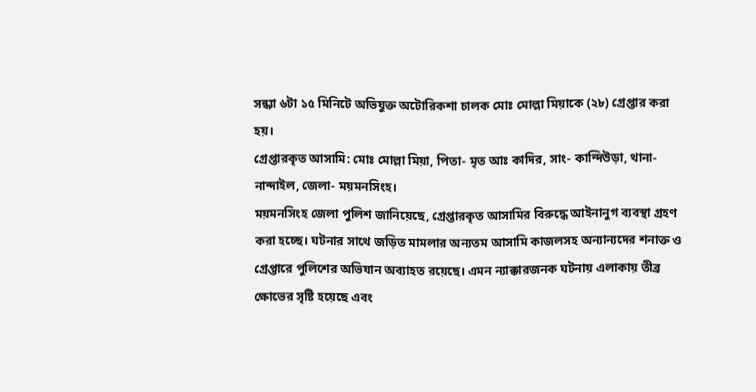সন্ধ্যা ৬টা ১৫ মিনিটে অভিযুক্ত অটোরিকশা চালক মোঃ মোল্লা মিয়াকে (২৮) গ্রেপ্তার করা হয়।
গ্রেপ্তারকৃত আসামি: মোঃ মোল্লা মিয়া, পিতা- মৃত আঃ কাদির, সাং- কান্দিউড়া, থানা- নান্দাইল, জেলা- ময়মনসিংহ।
ময়মনসিংহ জেলা পুলিশ জানিয়েছে, গ্রেপ্তারকৃত আসামির বিরুদ্ধে আইনানুগ ব্যবস্থা গ্রহণ করা হচ্ছে। ঘটনার সাথে জড়িত মামলার অন্যতম আসামি কাজলসহ অন্যান্যদের শনাক্ত ও গ্রেপ্তারে পুলিশের অভিযান অব্যাহত রয়েছে। এমন ন্যাক্কারজনক ঘটনায় এলাকায় তীব্র ক্ষোভের সৃষ্টি হয়েছে এবং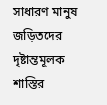সাধারণ মানুষ জড়িতদের দৃষ্টান্তমূলক শাস্তির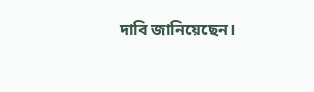দাবি জানিয়েছেন।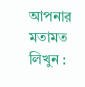আপনার মতামত লিখুন :